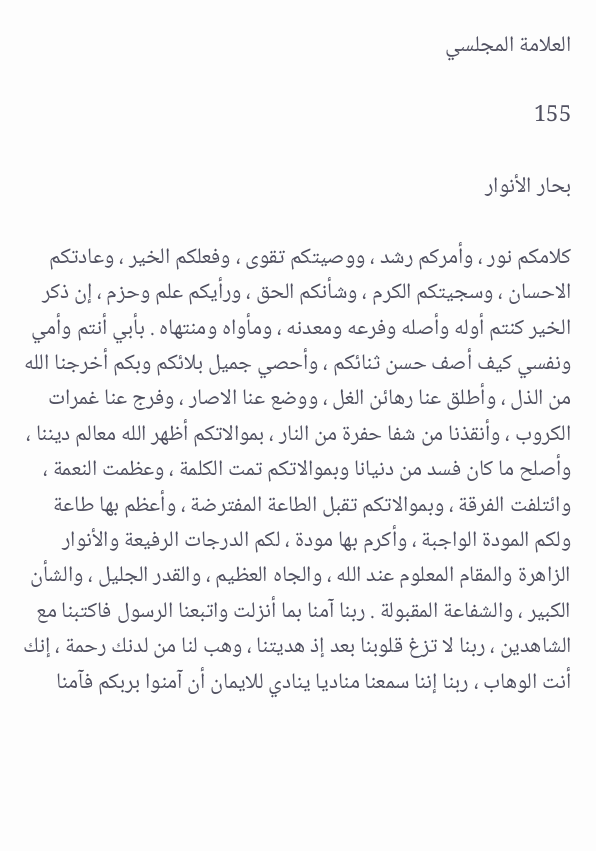العلامة المجلسي

155

بحار الأنوار

كلامكم نور ، وأمركم رشد ، ووصيتكم تقوى ، وفعلكم الخير ، وعادتكم الاحسان ، وسجيتكم الكرم ، وشأنكم الحق ، ورأيكم علم وحزم ، إن ذكر الخير كنتم أوله وأصله وفرعه ومعدنه ، ومأواه ومنتهاه . بأبي أنتم وأمي ونفسي كيف أصف حسن ثنائكم ، وأحصي جميل بلائكم وبكم أخرجنا الله من الذل ، وأطلق عنا رهائن الغل ، ووضع عنا الاصار ، وفرج عنا غمرات الكروب ، وأنقذنا من شفا حفرة من النار ، بموالاتكم أظهر الله معالم ديننا ، وأصلح ما كان فسد من دنيانا وبموالاتكم تمت الكلمة ، وعظمت النعمة ، وائتلفت الفرقة ، وبموالاتكم تقبل الطاعة المفترضة ، وأعظم بها طاعة ولكم المودة الواجبة ، وأكرم بها مودة ، لكم الدرجات الرفيعة والأنوار الزاهرة والمقام المعلوم عند الله ، والجاه العظيم ، والقدر الجليل ، والشأن الكبير ، والشفاعة المقبولة . ربنا آمنا بما أنزلت واتبعنا الرسول فاكتبنا مع الشاهدين ، ربنا لا تزغ قلوبنا بعد إذ هديتنا ، وهب لنا من لدنك رحمة ، إنك أنت الوهاب ، ربنا إننا سمعنا مناديا ينادي للايمان أن آمنوا بربكم فآمنا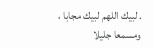. لبيك اللهم لبيك مجابا ، ومسمعا جليلا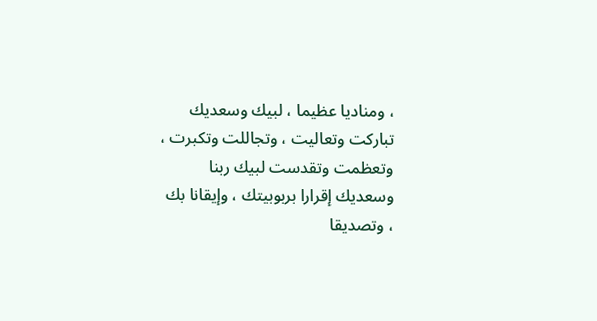، ومناديا عظيما ، لبيك وسعديك تباركت وتعاليت ، وتجاللت وتكبرت ، وتعظمت وتقدست لبيك ربنا وسعديك إقرارا بربوبيتك ، وإيقانا بك ، وتصديقا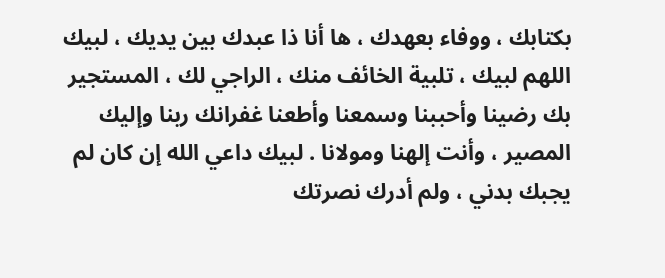بكتابك ، ووفاء بعهدك ، ها أنا ذا عبدك بين يديك ، لبيك اللهم لبيك ، تلبية الخائف منك ، الراجي لك ، المستجير بك رضينا وأحببنا وسمعنا وأطعنا غفرانك ربنا وإليك المصير ، وأنت إلهنا ومولانا . لبيك داعي الله إن كان لم يجبك بدني ، ولم أدرك نصرتك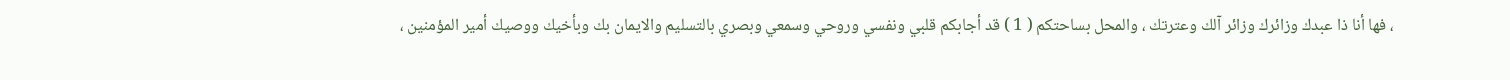، فها أنا ذا عبدك وزائرك وزائر آلك وعترتك ، والمحل بساحتكم ( 1 ) قد أجابكم قلبي ونفسي وروحي وسمعي وبصري بالتسليم والايمان بك وبأخيك ووصيك أمير المؤمنين ،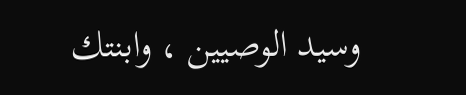وسيد الوصيين ، وابنتك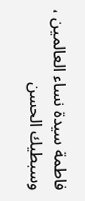فاطمة سيدة نساء العالمين ، وسبطيك الحسن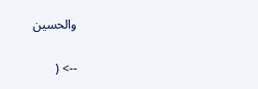والحسين

--> (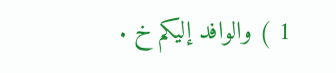1 ) والوافد إليكم خ .